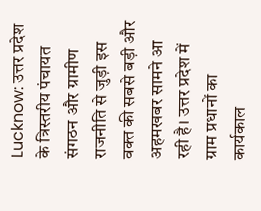Lucknow: उत्तर प्रदेश के त्रिस्तरीय पंचायत संगठन और ग्रामीण राजनीति से जुड़ी इस वक्त की सबसे बड़ी और अहमखबर सामने आ रही है। उत्तर प्रदेश में ग्राम प्रधानों का कार्यकाल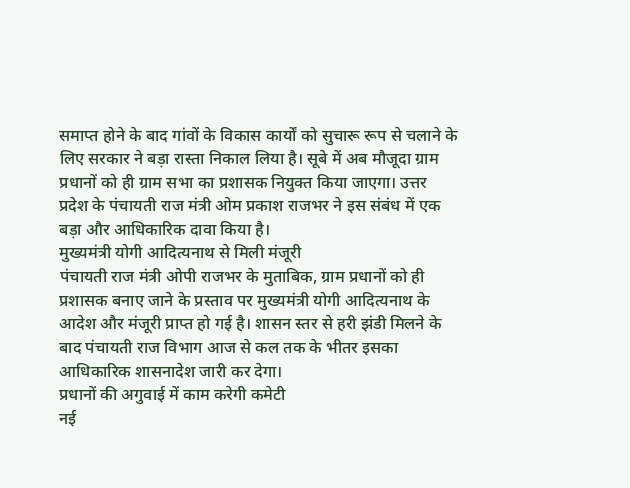समाप्त होने के बाद गांवों के विकास कार्यों को सुचारू रूप से चलाने के लिए सरकार ने बड़ा रास्ता निकाल लिया है। सूबे में अब मौजूदा ग्राम प्रधानों को ही ग्राम सभा का प्रशासक नियुक्त किया जाएगा। उत्तर प्रदेश के पंचायती राज मंत्री ओम प्रकाश राजभर ने इस संबंध में एक बड़ा और आधिकारिक दावा किया है।
मुख्यमंत्री योगी आदित्यनाथ से मिली मंजूरी
पंचायती राज मंत्री ओपी राजभर के मुताबिक, ग्राम प्रधानों को ही प्रशासक बनाए जाने के प्रस्ताव पर मुख्यमंत्री योगी आदित्यनाथ के आदेश और मंजूरी प्राप्त हो गई है। शासन स्तर से हरी झंडी मिलने के बाद पंचायती राज विभाग आज से कल तक के भीतर इसका आधिकारिक शासनादेश जारी कर देगा।
प्रधानों की अगुवाई में काम करेगी कमेटी
नई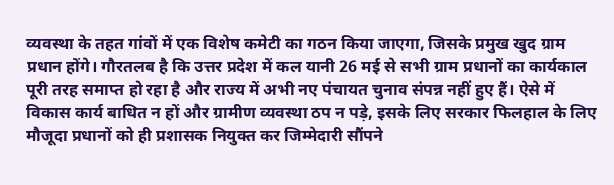व्यवस्था के तहत गांवों में एक विशेष कमेटी का गठन किया जाएगा, जिसके प्रमुख खुद ग्राम प्रधान होंगे। गौरतलब है कि उत्तर प्रदेश में कल यानी 26 मई से सभी ग्राम प्रधानों का कार्यकाल पूरी तरह समाप्त हो रहा है और राज्य में अभी नए पंचायत चुनाव संपन्न नहीं हुए हैं। ऐसे में विकास कार्य बाधित न हों और ग्रामीण व्यवस्था ठप न पड़े, इसके लिए सरकार फिलहाल के लिए मौजूदा प्रधानों को ही प्रशासक नियुक्त कर जिम्मेदारी सौंपने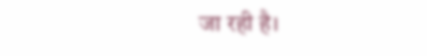जा रही है।